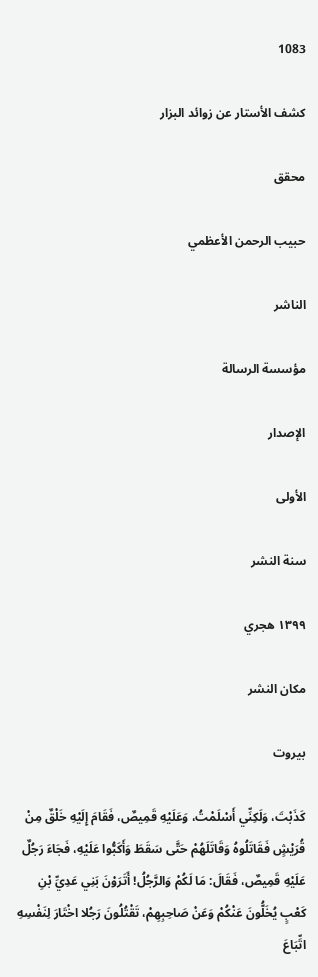1083

كشف الأستار عن زوائد البزار

محقق

حبيب الرحمن الأعظمي

الناشر

مؤسسة الرسالة

الإصدار

الأولى

سنة النشر

١٣٩٩ هجري

مكان النشر

بيروت

كَذَبْتَ، وَلَكِنِّي أَسْلَمْتُ، وَعَلَيْهِ قَمِيصٌ، فَقَامَ إِلَيْهِ خَلْقٌ مِنْ قُرَيْشٍ فَقَاتَلُوهُ وَقَاتَلَهُمْ حَتَّى سَقَطَ وَأَكَبُّوا عَلَيْهِ، فَجَاءَ رَجُلٌ عَلَيْهِ قَمِيصٌ، فَقَالَ: مَا لَكُمْ وَالرَّجُلُ! أَتَرَوْنَ بَنِي عَدِيِّ بْنِ كَعْبٍ يُخَلُّونَ عَنْكُمْ وَعَنْ صَاحِبِهِمْ، تَقْتُلُونَ رَجُلا اخْتَارَ لِنَفْسِهِ اتِّبَاعَ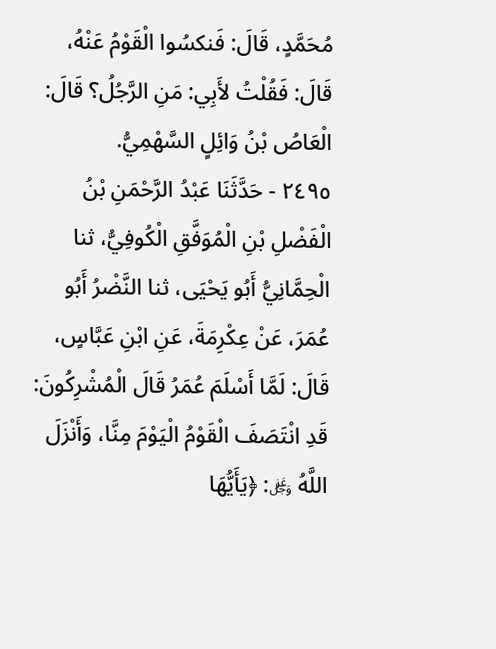مُحَمَّدٍ، قَالَ: فَنكسُوا الْقَوْمُ عَنْهُ، قَالَ: فَقُلْتُ لأَبِي: مَنِ الرَّجُلُ؟ قَالَ: الْعَاصُ بْنُ وَائِلٍ السَّهْمِيُّ.
٢٤٩٥ - حَدَّثَنَا عَبْدُ الرَّحْمَنِ بْنُ الْفَضْلِ بْنِ الْمُوَفَّقِ الْكُوفِيُّ، ثنا الْحِمَّانِيُّ أَبُو يَحْيَى، ثنا النَّضْرُ أَبُو عُمَرَ، عَنْ عِكْرِمَةَ، عَنِ ابْنِ عَبَّاسٍ، قَالَ: لَمَّا أَسْلَمَ عُمَرُ قَالَ الْمُشْرِكُونَ: قَدِ انْتَصَفَ الْقَوْمُ الْيَوْمَ مِنَّا، وَأَنْزَلَ اللَّهُ ﷿: ﴿يَأَيُّهَا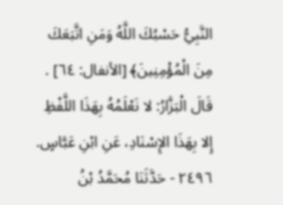النَّبِيُّ حَسْبُكَ اللَّهُ وَمَنِ اتَّبَعَكَ مِنَ الْمُؤْمِنِينَ﴾ [الأنفال: ٦٤] .
قَالَ الْبَزَّارُ: لا نَعْلَمُهُ بِهَذَا اللَّفْظِ إِلا بِهَذَا الإِسْنَادِ، عَنِ ابْنِ عَبَّاسٍ.
٢٤٩٦ - حَدَّثَنَا مُحَمَّدُ بْنُ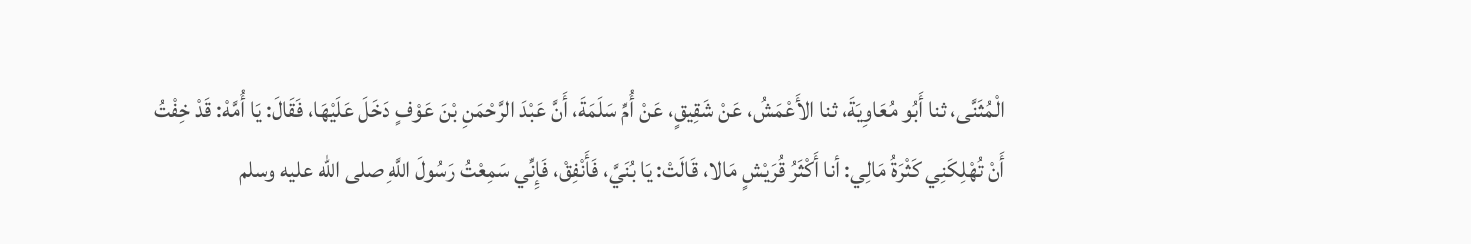الْمُثَنَّى، ثنا أَبُو مُعَاوِيَةَ، ثنا الأَعْمَشُ، عَنْ شَقِيقٍ، عَنْ أُمِّ سَلَمَةَ، أَنَّ عَبْدَ الرَّحْمَنِ بْنَ عَوْفٍ دَخَلَ عَلَيْهَا، فَقَالَ: يَا أُمَّهْ: قَدْ خِفْتُ أَنْ تُهْلِكَنِي كَثْرَةُ مَالِي: أنا أَكْثَرُ قُرَيْشٍ مَالا، قَالَتْ: يَا بُنَيَّ، فَأَنْفِقْ، فَإِنِّي سَمِعْتُ رَسُولَ اللَّهِ صلى الله عليه وسلم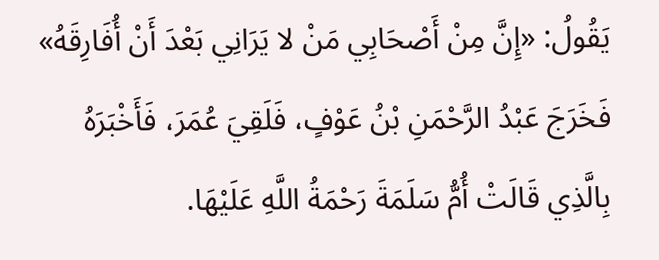يَقُولُ: «إِنَّ مِنْ أَصْحَابِي مَنْ لا يَرَانِي بَعْدَ أَنْ أُفَارِقَهُ» فَخَرَجَ عَبْدُ الرَّحْمَنِ بْنُ عَوْفٍ، فَلَقِيَ عُمَرَ، فَأَخْبَرَهُ بِالَّذِي قَالَتْ أُمُّ سَلَمَةَ رَحْمَةُ اللَّهِ عَلَيْهَا.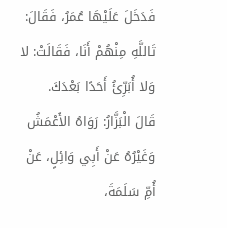فَدَخَلَ عَلَيْهَا عُمَرُ، فَقَالَ: تَاللَّهِ مِنْهُمْ أَنَا، فَقَالَتْ: لا وَلا أُبَرِّئُ أَحَدًا بَعْدَكَ.
قَالَ الْبَزَّارُ: رَوَاهُ الأَعْمَشُ وَغَيْرُهُ عَنْ أَبِي وَائِلٍ، عَنْ أُمِّ سَلَمَةَ،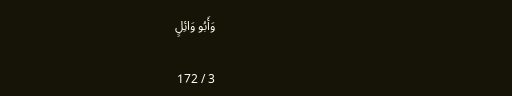وَأَبُو وَائِلٍ

3 / 172